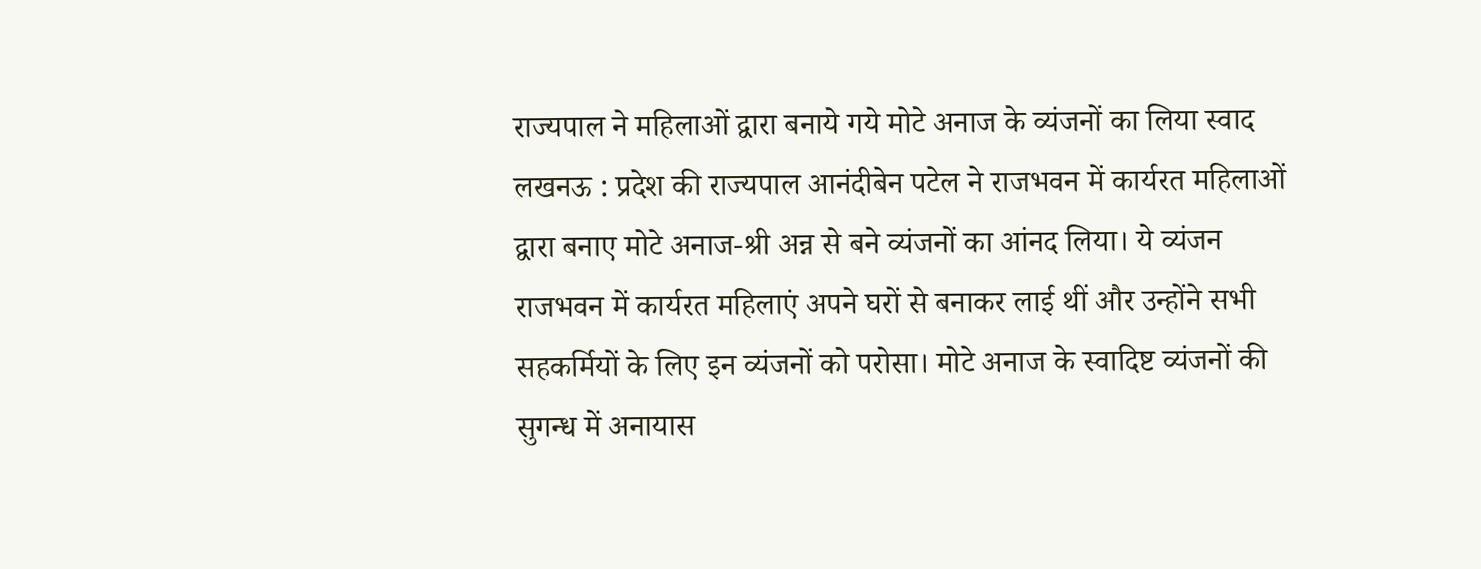राज्यपाल ने महिलाओं द्वारा बनाये गये मोटे अनाज के व्यंजनों का लिया स्वाद
लखनऊ : प्रदेश की राज्यपाल आनंदीबेन पटेल ने राजभवन में कार्यरत महिलाओं द्वारा बनाए मोटे अनाज-श्री अन्न से बने व्यंजनों का आंनद लिया। ये व्यंजन राजभवन में कार्यरत महिलाएं अपने घरों से बनाकर लाई थीं और उन्होंने सभी सहकर्मियों के लिए इन व्यंजनों को परोसा। मोटे अनाज के स्वादिष्ट व्यंजनों की सुगन्ध में अनायास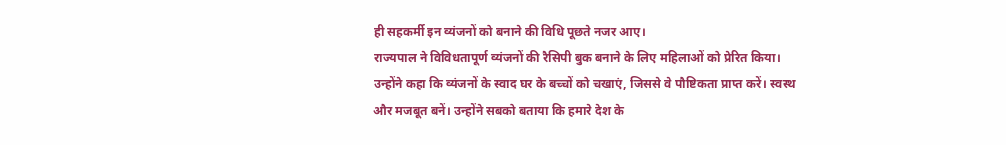ही सहकर्मी इन व्यंजनों को बनाने की विधि पूछते नजर आए।
राज्यपाल ने विविधतापूर्ण व्यंजनों की रैसिपी बुक बनाने के लिए महिलाओं को प्रेरित किया। उन्होंने कहा कि व्यंजनों के स्वाद घर के बच्चों को चखाएं, जिससे वे पौष्टिकता प्राप्त करें। स्वस्थ और मजबूत बनें। उन्होंने सबको बताया कि हमारे देश के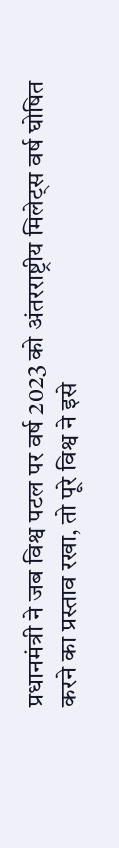प्रधानमंत्री ने जब विश्व पटल पर वर्ष 2023 को अंतरराष्ट्रीय मिलेट्स वर्ष घोषित करने का प्रस्ताव रखा, तो पूरे विश्व ने इसे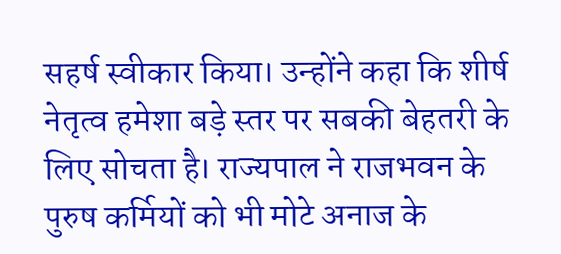सहर्ष स्वीकार किया। उन्होंने कहा कि शीर्ष नेतृत्व हमेशा बड़े स्तर पर सबकी बेहतरी के लिए सोचता है। राज्यपाल ने राजभवन के पुरुष कर्मियों को भी मोटे अनाज के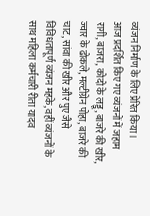व्यंजन निर्माण के लिए प्रेरित किया।
आज प्रदर्शित किए गए व्यंजनों में जहाम रागी, बाजरा, कोदो के लड्डू, बाजरे की खीर, ज्वार के ढोकले, मल्टीग्रेन पोहा, बाजरे की चाट, सांवा की खीर और पुए जैसे विविधतापूर्ण व्यंजन महके, वहीं व्यंजनों के साथ महिला कर्मचारी रीता यादव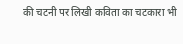की चटनी पर लिखी कविता का चटकारा भी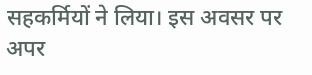सहकर्मियों ने लिया। इस अवसर पर अपर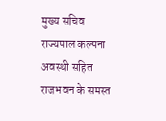मुख्य सचिव राज्यपाल कल्पना अवस्थी सहित राजभवन के समस्त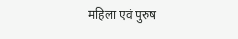महिला एवं पुरुष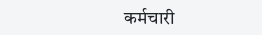कर्मचारी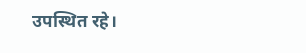उपस्थित रहे।